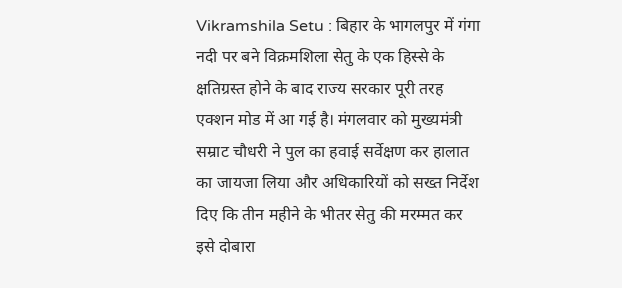Vikramshila Setu : बिहार के भागलपुर में गंगा नदी पर बने विक्रमशिला सेतु के एक हिस्से के क्षतिग्रस्त होने के बाद राज्य सरकार पूरी तरह एक्शन मोड में आ गई है। मंगलवार को मुख्यमंत्री सम्राट चौधरी ने पुल का हवाई सर्वेक्षण कर हालात का जायजा लिया और अधिकारियों को सख्त निर्देश दिए कि तीन महीने के भीतर सेतु की मरम्मत कर इसे दोबारा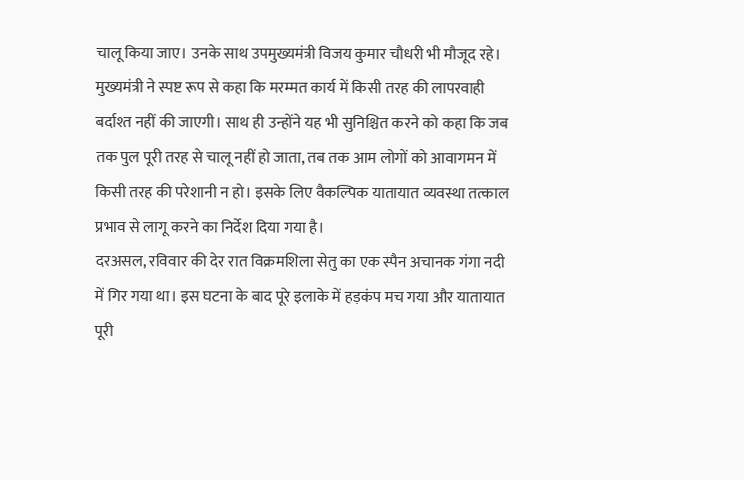चालू किया जाए। उनके साथ उपमुख्यमंत्री विजय कुमार चौधरी भी मौजूद रहे।
मुख्यमंत्री ने स्पष्ट रूप से कहा कि मरम्मत कार्य में किसी तरह की लापरवाही बर्दाश्त नहीं की जाएगी। साथ ही उन्होंने यह भी सुनिश्चित करने को कहा कि जब तक पुल पूरी तरह से चालू नहीं हो जाता, तब तक आम लोगों को आवागमन में किसी तरह की परेशानी न हो। इसके लिए वैकल्पिक यातायात व्यवस्था तत्काल प्रभाव से लागू करने का निर्देश दिया गया है।
दरअसल, रविवार की देर रात विक्रमशिला सेतु का एक स्पैन अचानक गंगा नदी में गिर गया था। इस घटना के बाद पूरे इलाके में हड़कंप मच गया और यातायात पूरी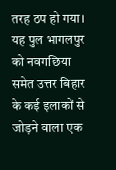तरह ठप हो गया। यह पुल भागलपुर को नवगछिया समेत उत्तर बिहार के कई इलाकों से जोड़ने वाला एक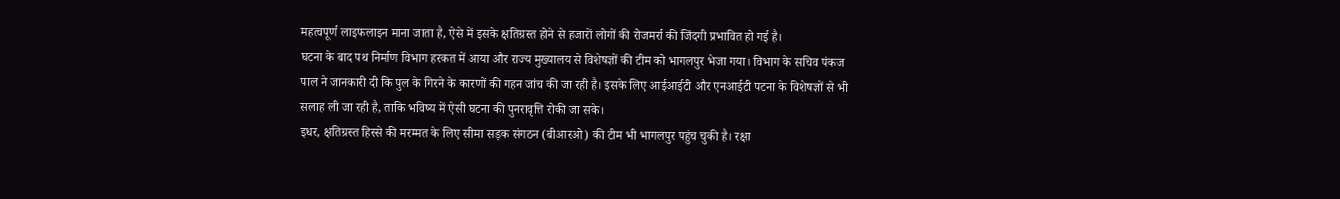महत्वपूर्ण लाइफलाइन माना जाता है, ऐसे में इसके क्षतिग्रस्त होने से हजारों लोगों की रोजमर्रा की जिंदगी प्रभावित हो गई है।
घटना के बाद पथ निर्माण विभाग हरकत में आया और राज्य मुख्यालय से विशेषज्ञों की टीम को भागलपुर भेजा गया। विभाग के सचिव पंकज पाल ने जानकारी दी कि पुल के गिरने के कारणों की गहन जांच की जा रही है। इसके लिए आईआईटी और एनआईटी पटना के विशेषज्ञों से भी सलाह ली जा रही है, ताकि भविष्य में ऐसी घटना की पुनरावृत्ति रोकी जा सके।
इधर, क्षतिग्रस्त हिस्से की मरम्मत के लिए सीमा सड़क संगठन (बीआरओ) की टीम भी भागलपुर पहुंच चुकी है। रक्षा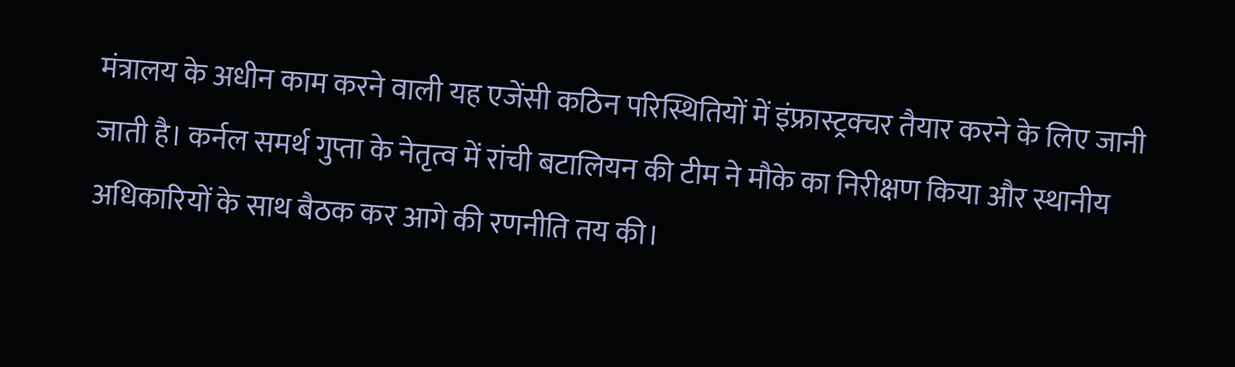मंत्रालय के अधीन काम करने वाली यह एजेंसी कठिन परिस्थितियों में इंफ्रास्ट्रक्चर तैयार करने के लिए जानी जाती है। कर्नल समर्थ गुप्ता के नेतृत्व में रांची बटालियन की टीम ने मौके का निरीक्षण किया और स्थानीय अधिकारियों के साथ बैठक कर आगे की रणनीति तय की।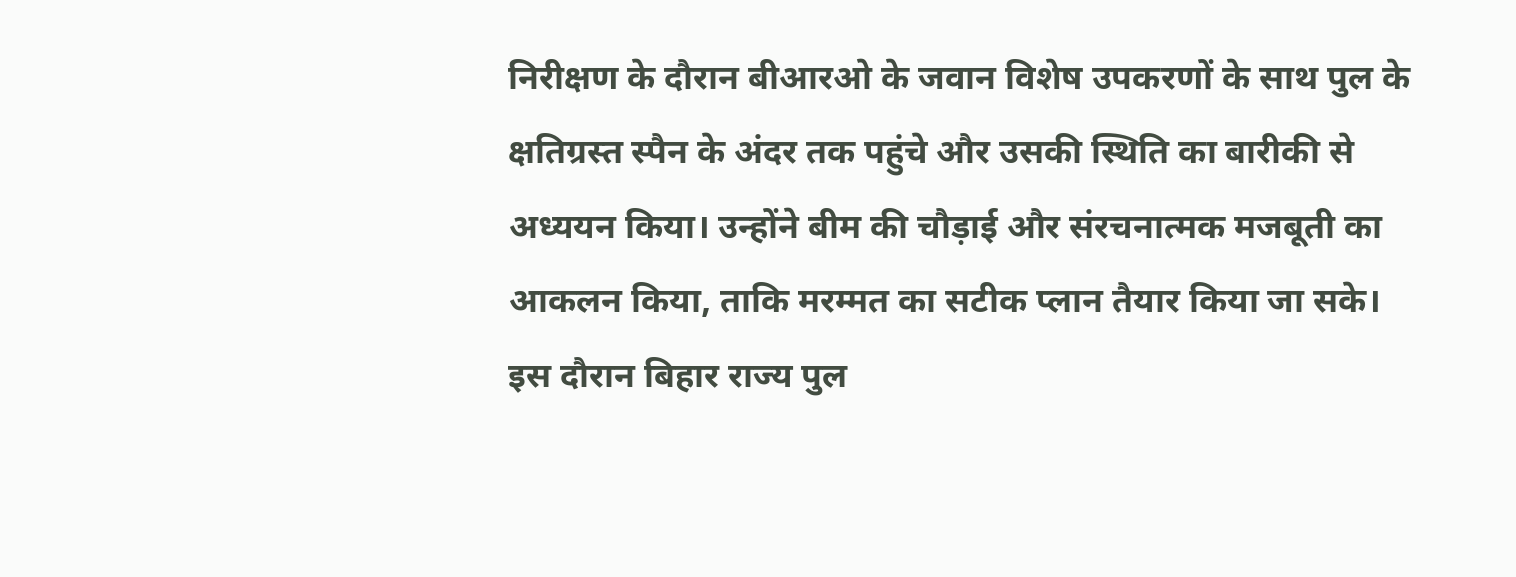निरीक्षण के दौरान बीआरओ के जवान विशेष उपकरणों के साथ पुल के क्षतिग्रस्त स्पैन के अंदर तक पहुंचे और उसकी स्थिति का बारीकी से अध्ययन किया। उन्होंने बीम की चौड़ाई और संरचनात्मक मजबूती का आकलन किया, ताकि मरम्मत का सटीक प्लान तैयार किया जा सके। इस दौरान बिहार राज्य पुल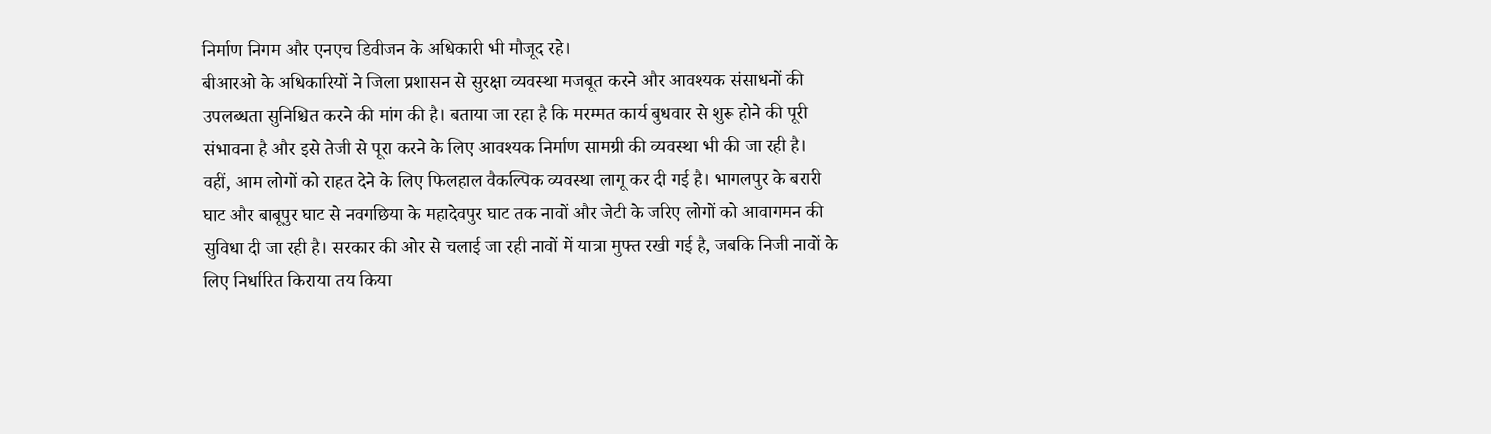निर्माण निगम और एनएच डिवीजन के अधिकारी भी मौजूद रहे।
बीआरओ के अधिकारियों ने जिला प्रशासन से सुरक्षा व्यवस्था मजबूत करने और आवश्यक संसाधनों की उपलब्धता सुनिश्चित करने की मांग की है। बताया जा रहा है कि मरम्मत कार्य बुधवार से शुरू होने की पूरी संभावना है और इसे तेजी से पूरा करने के लिए आवश्यक निर्माण सामग्री की व्यवस्था भी की जा रही है।
वहीं, आम लोगों को राहत देने के लिए फिलहाल वैकल्पिक व्यवस्था लागू कर दी गई है। भागलपुर के बरारी घाट और बाबूपुर घाट से नवगछिया के महादेवपुर घाट तक नावों और जेटी के जरिए लोगों को आवागमन की सुविधा दी जा रही है। सरकार की ओर से चलाई जा रही नावों में यात्रा मुफ्त रखी गई है, जबकि निजी नावों के लिए निर्धारित किराया तय किया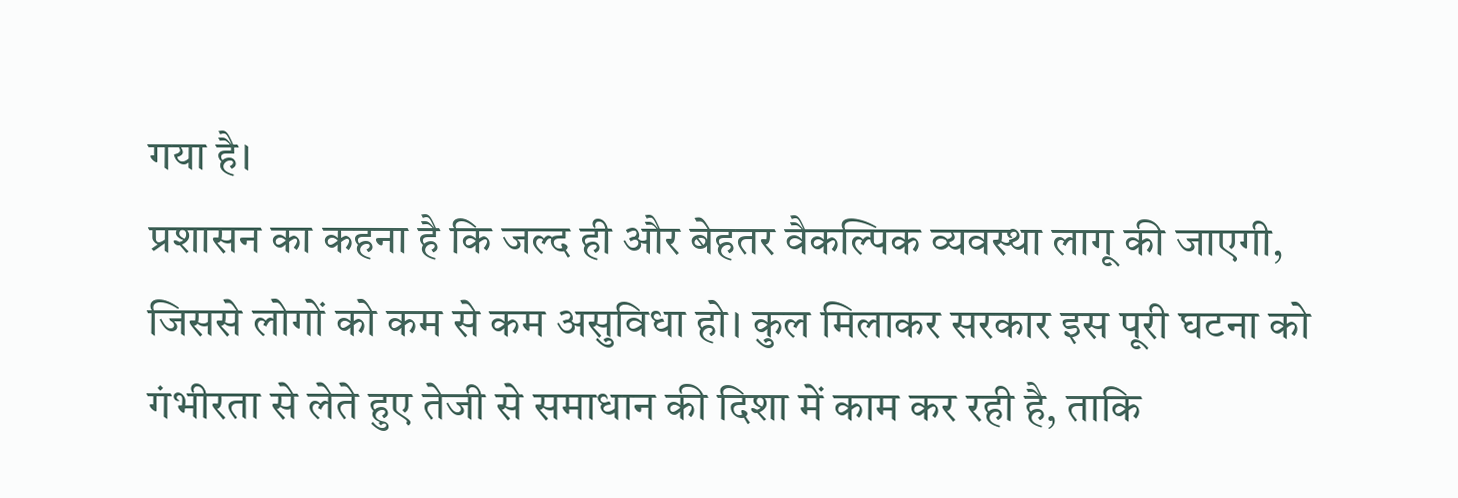गया है।
प्रशासन का कहना है कि जल्द ही और बेहतर वैकल्पिक व्यवस्था लागू की जाएगी, जिससे लोगों को कम से कम असुविधा हो। कुल मिलाकर सरकार इस पूरी घटना को गंभीरता से लेते हुए तेजी से समाधान की दिशा में काम कर रही है, ताकि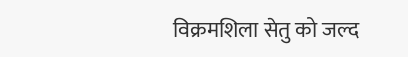विक्रमशिला सेतु को जल्द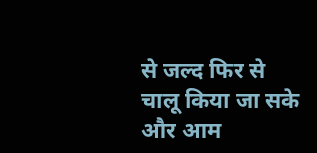से जल्द फिर से चालू किया जा सके और आम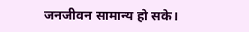जनजीवन सामान्य हो सके।